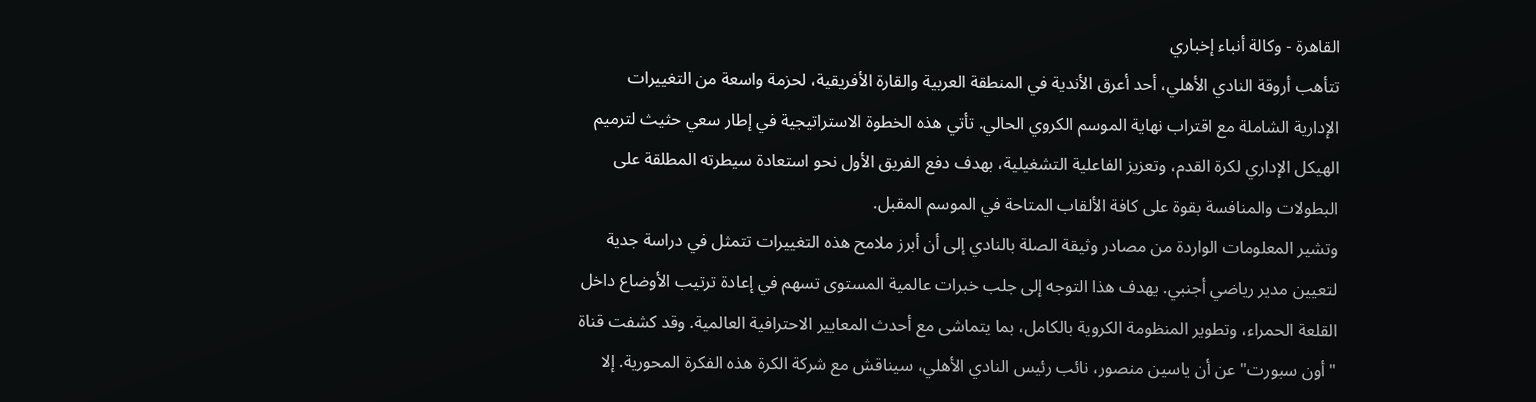القاهرة - وكالة أنباء إخباري
تتأهب أروقة النادي الأهلي، أحد أعرق الأندية في المنطقة العربية والقارة الأفريقية، لحزمة واسعة من التغييرات الإدارية الشاملة مع اقتراب نهاية الموسم الكروي الحالي. تأتي هذه الخطوة الاستراتيجية في إطار سعي حثيث لترميم الهيكل الإداري لكرة القدم، وتعزيز الفاعلية التشغيلية، بهدف دفع الفريق الأول نحو استعادة سيطرته المطلقة على البطولات والمنافسة بقوة على كافة الألقاب المتاحة في الموسم المقبل.
وتشير المعلومات الواردة من مصادر وثيقة الصلة بالنادي إلى أن أبرز ملامح هذه التغييرات تتمثل في دراسة جدية لتعيين مدير رياضي أجنبي. يهدف هذا التوجه إلى جلب خبرات عالمية المستوى تسهم في إعادة ترتيب الأوضاع داخل القلعة الحمراء، وتطوير المنظومة الكروية بالكامل، بما يتماشى مع أحدث المعايير الاحترافية العالمية. وقد كشفت قناة "أون سبورت" عن أن ياسين منصور، نائب رئيس النادي الأهلي، سيناقش مع شركة الكرة هذه الفكرة المحورية. إلا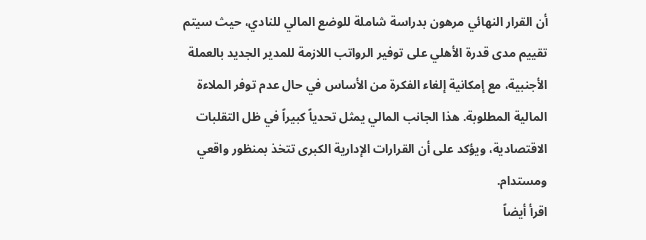أن القرار النهائي مرهون بدراسة شاملة للوضع المالي للنادي، حيث سيتم تقييم مدى قدرة الأهلي على توفير الرواتب اللازمة للمدير الجديد بالعملة الأجنبية، مع إمكانية إلغاء الفكرة من الأساس في حال عدم توفر الملاءة المالية المطلوبة. هذا الجانب المالي يمثل تحدياً كبيراً في ظل التقلبات الاقتصادية، ويؤكد على أن القرارات الإدارية الكبرى تتخذ بمنظور واقعي ومستدام.
اقرأ أيضاً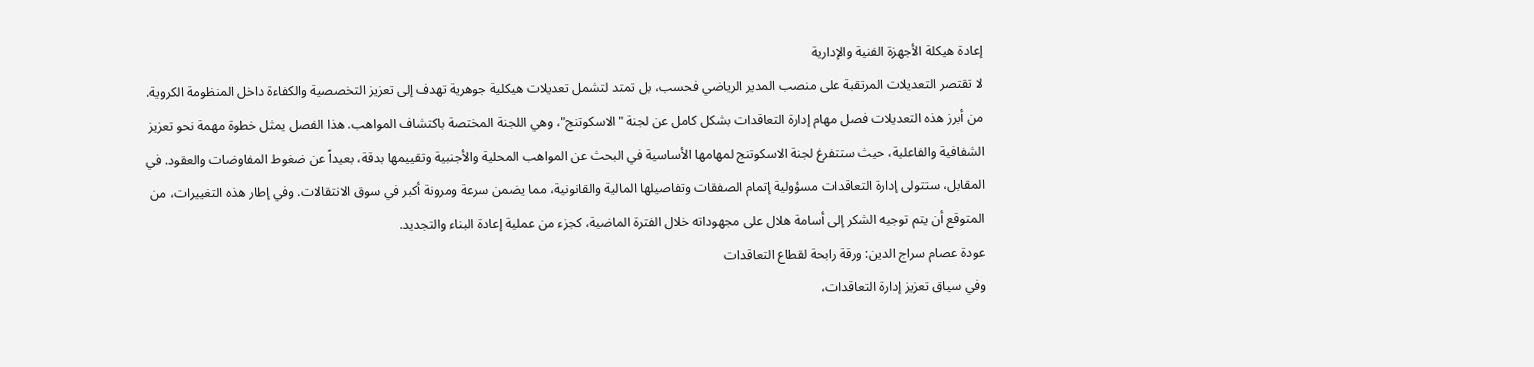إعادة هيكلة الأجهزة الفنية والإدارية
لا تقتصر التعديلات المرتقبة على منصب المدير الرياضي فحسب، بل تمتد لتشمل تعديلات هيكلية جوهرية تهدف إلى تعزيز التخصصية والكفاءة داخل المنظومة الكروية. من أبرز هذه التعديلات فصل مهام إدارة التعاقدات بشكل كامل عن لجنة "الاسكوتنج"، وهي اللجنة المختصة باكتشاف المواهب. هذا الفصل يمثل خطوة مهمة نحو تعزيز الشفافية والفاعلية، حيث ستتفرغ لجنة الاسكوتنج لمهامها الأساسية في البحث عن المواهب المحلية والأجنبية وتقييمها بدقة، بعيداً عن ضغوط المفاوضات والعقود. في المقابل، ستتولى إدارة التعاقدات مسؤولية إتمام الصفقات وتفاصيلها المالية والقانونية، مما يضمن سرعة ومرونة أكبر في سوق الانتقالات. وفي إطار هذه التغييرات، من المتوقع أن يتم توجيه الشكر إلى أسامة هلال على مجهوداته خلال الفترة الماضية، كجزء من عملية إعادة البناء والتجديد.
عودة عصام سراج الدين: ورقة رابحة لقطاع التعاقدات
وفي سياق تعزيز إدارة التعاقدات،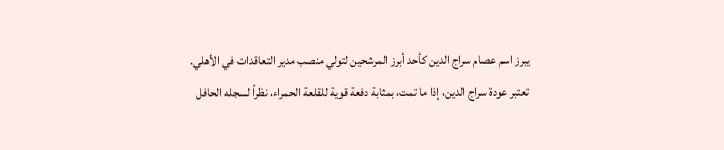يبرز اسم عصام سراج الدين كأحد أبرز المرشحين لتولي منصب مدير التعاقدات في الأهلي. تعتبر عودة سراج الدين، إذا ما تمت، بمثابة دفعة قوية للقلعة الحمراء، نظراً لسجله الحافل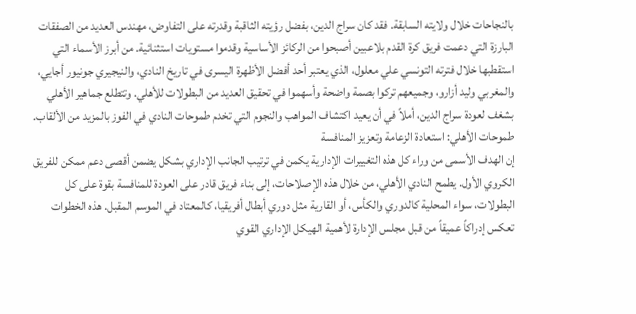بالنجاحات خلال ولايته السابقة. فقد كان سراج الدين، بفضل رؤيته الثاقبة وقدرته على التفاوض، مهندس العديد من الصفقات البارزة التي دعمت فريق كرة القدم بلاعبين أصبحوا من الركائز الأساسية وقدموا مستويات استثنائية. من أبرز الأسماء التي استقطبها خلال فترته التونسي علي معلول، الذي يعتبر أحد أفضل الأظهرة اليسرى في تاريخ النادي، والنيجيري جونيور أجايي، والمغربي وليد أزارو، وجميعهم تركوا بصمة واضحة وأسهموا في تحقيق العديد من البطولات للأهلي. وتتطلع جماهير الأهلي بشغف لعودة سراج الدين، أملاً في أن يعيد اكتشاف المواهب والنجوم التي تخدم طموحات النادي في الفوز بالمزيد من الألقاب.
طموحات الأهلي: استعادة الزعامة وتعزيز المنافسة
إن الهدف الأسمى من وراء كل هذه التغييرات الإدارية يكمن في ترتيب الجانب الإداري بشكل يضمن أقصى دعم ممكن للفريق الكروي الأول. يطمح النادي الأهلي، من خلال هذه الإصلاحات، إلى بناء فريق قادر على العودة للمنافسة بقوة على كل البطولات، سواء المحلية كالدوري والكأس، أو القارية مثل دوري أبطال أفريقيا، كالمعتاد في الموسم المقبل. هذه الخطوات تعكس إدراكاً عميقاً من قبل مجلس الإدارة لأهمية الهيكل الإداري القوي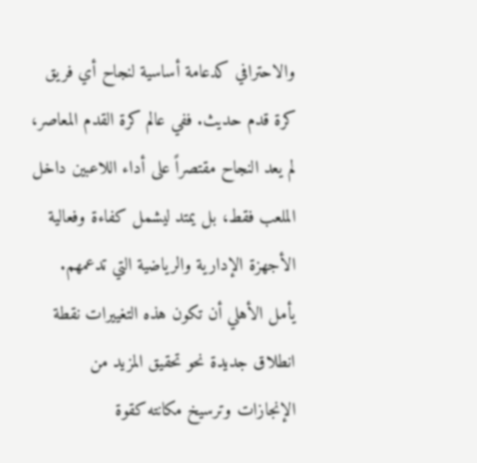والاحترافي كدعامة أساسية لنجاح أي فريق كرة قدم حديث. ففي عالم كرة القدم المعاصر، لم يعد النجاح مقتصراً على أداء اللاعبين داخل الملعب فقط، بل يمتد ليشمل كفاءة وفعالية الأجهزة الإدارية والرياضية التي تدعمهم. يأمل الأهلي أن تكون هذه التغييرات نقطة انطلاق جديدة نحو تحقيق المزيد من الإنجازات وترسيخ مكانته كقوة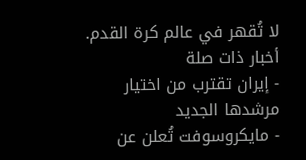لا تُقهر في عالم كرة القدم.
أخبار ذات صلة
- إيران تقترب من اختيار مرشدها الجديد
- مايكروسوفت تُعلن عن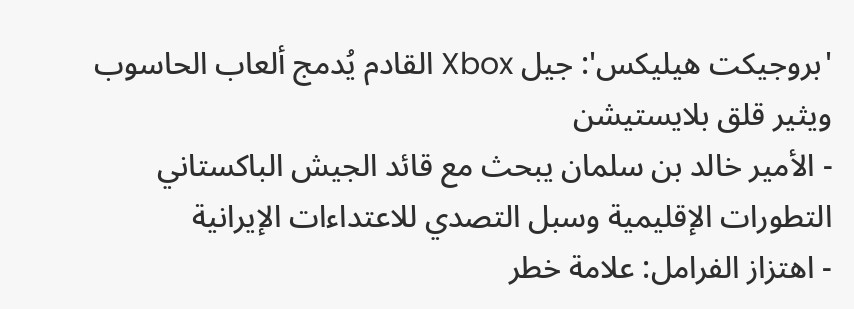'بروجيكت هيليكس': جيل Xbox القادم يُدمج ألعاب الحاسوب ويثير قلق بلايستيشن
- الأمير خالد بن سلمان يبحث مع قائد الجيش الباكستاني التطورات الإقليمية وسبل التصدي للاعتداءات الإيرانية
- اهتزاز الفرامل: علامة خطر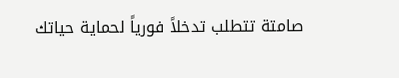صامتة تتطلب تدخلاً فورياً لحماية حياتك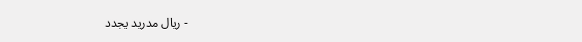- ريال مدريد يجدد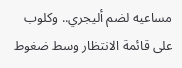مساعيه لضم أليجري.. وكلوب على قائمة الانتظار وسط ضغوط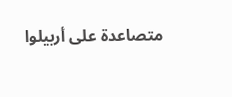متصاعدة على أربيلوا